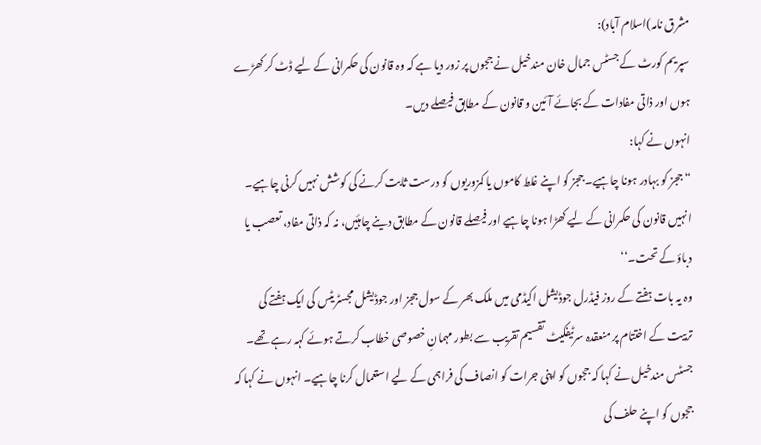مشرق نامہ)اسلام آباد):
سپریم کورٹ کے جسٹس جمال خان مندخیل نے ججوں پر زور دیا ہے کہ وہ قانون کی حکمرانی کے لیے ڈٹ کر کھڑے ہوں اور ذاتی مفادات کے بجائے آئین و قانون کے مطابق فیصلے دیں۔
انہوں نے کہا:
“ججز کو بہادر ہونا چاہیے۔ ججز کو اپنے غلط کاموں یا کمزوریوں کو درست ثابت کرنے کی کوشش نہیں کرنی چاہیے۔ انہیں قانون کی حکمرانی کے لیے کھڑا ہونا چاہیے اور فیصلے قانون کے مطابق دینے چاہئیں، نہ کہ ذاتی مفاد، تعصب یا دباؤ کے تحت۔‘‘
وہ یہ بات ہفتے کے روز فیڈرل جوڈیشل اکیڈمی میں ملک بھر کے سول ججز اور جوڈیشل مجسٹریٹس کی ایک ہفتے کی تربیت کے اختتام پر منعقدہ سرٹیفکیٹ تقسیم تقریب سے بطور مہمانِ خصوصی خطاب کرتے ہوئے کہہ رہے تھے۔
جسٹس مندخیل نے کہا کہ ججوں کو اپنی جرات کو انصاف کی فراہمی کے لیے استعمال کرنا چاہیے۔ انہوں نے کہا کہ ججوں کو اپنے حلف کی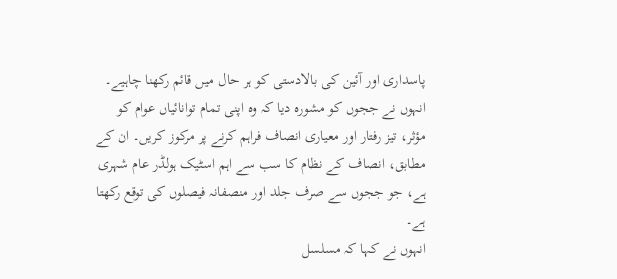پاسداری اور آئین کی بالادستی کو ہر حال میں قائم رکھنا چاہیے۔
انہوں نے ججوں کو مشورہ دیا کہ وہ اپنی تمام توانائیاں عوام کو مؤثر، تیز رفتار اور معیاری انصاف فراہم کرنے پر مرکوز کریں۔ ان کے مطابق، انصاف کے نظام کا سب سے اہم اسٹیک ہولڈر عام شہری ہے، جو ججوں سے صرف جلد اور منصفانہ فیصلوں کی توقع رکھتا ہے۔
انہوں نے کہا کہ مسلسل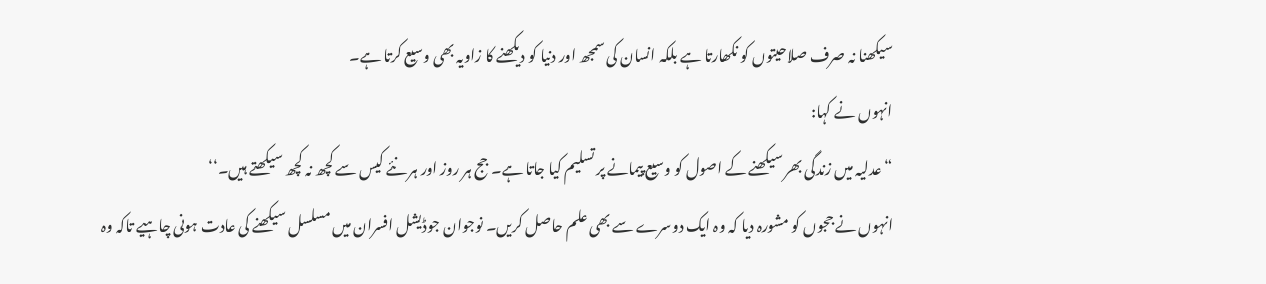سیکھنا نہ صرف صلاحیتوں کو نکھارتا ہے بلکہ انسان کی سمجھ اور دنیا کو دیکھنے کا زاویہ بھی وسیع کرتا ہے۔
انہوں نے کہا:
“عدلیہ میں زندگی بھر سیکھنے کے اصول کو وسیع پیمانے پر تسلیم کیا جاتا ہے۔ جج ہر روز اور ہر نئے کیس سے کچھ نہ کچھ سیکھتے ہیں۔‘‘
انہوں نے ججوں کو مشورہ دیا کہ وہ ایک دوسرے سے بھی علم حاصل کریں۔ نوجوان جوڈیشل افسران میں مسلسل سیکھنے کی عادت ہونی چاہیے تاکہ وہ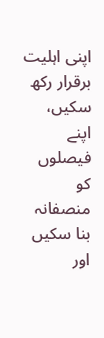اپنی اہلیت برقرار رکھ سکیں، اپنے فیصلوں کو منصفانہ بنا سکیں اور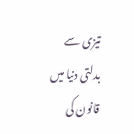تیزی سے بدلتی دنیا میں قانون کی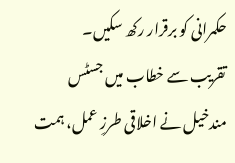حکمرانی کو برقرار رکھ سکیں۔
تقریب سے خطاب میں جسٹس مندخیل نے اخلاقی طرزِ عمل، ہمت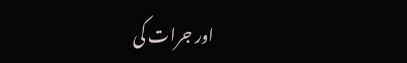اور جرات کی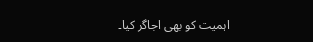اہمیت کو بھی اجاگر کیا۔